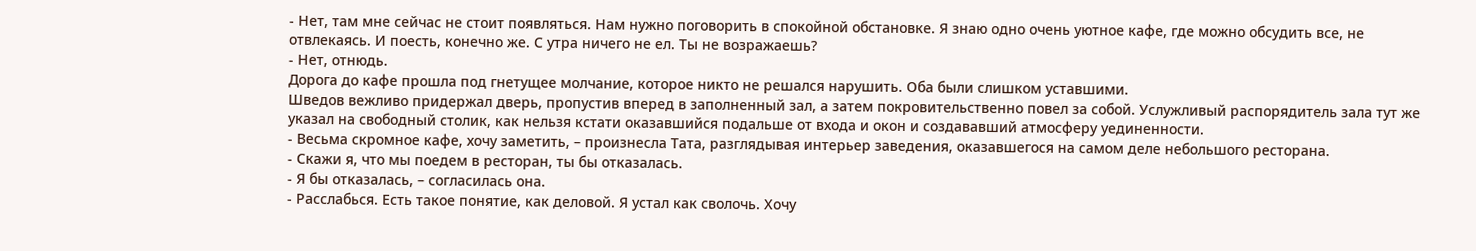- Нет, там мне сейчас не стоит появляться. Нам нужно поговорить в спокойной обстановке. Я знаю одно очень уютное кафе, где можно обсудить все, не отвлекаясь. И поесть, конечно же. С утра ничего не ел. Ты не возражаешь?
- Нет, отнюдь.
Дорога до кафе прошла под гнетущее молчание, которое никто не решался нарушить. Оба были слишком уставшими.
Шведов вежливо придержал дверь, пропустив вперед в заполненный зал, а затем покровительственно повел за собой. Услужливый распорядитель зала тут же указал на свободный столик, как нельзя кстати оказавшийся подальше от входа и окон и создававший атмосферу уединенности.
- Весьма скромное кафе, хочу заметить, – произнесла Тата, разглядывая интерьер заведения, оказавшегося на самом деле небольшого ресторана.
- Скажи я, что мы поедем в ресторан, ты бы отказалась.
- Я бы отказалась, – согласилась она.
- Расслабься. Есть такое понятие, как деловой. Я устал как сволочь. Хочу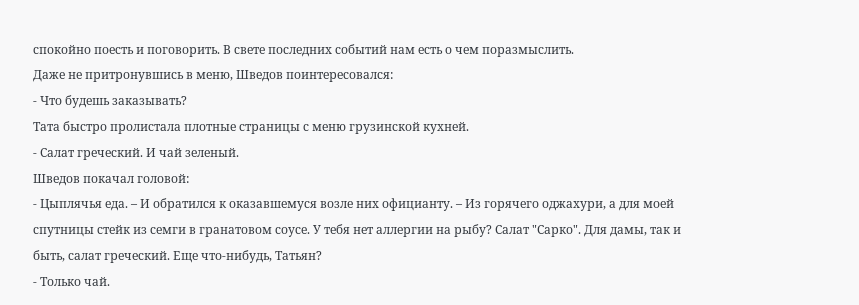спокойно поесть и поговорить. В свете последних событий нам есть о чем поразмыслить.
Даже не притронувшись в меню, Шведов поинтересовался:
- Что будешь заказывать?
Тата быстро пролистала плотные страницы с меню грузинской кухней.
- Салат греческий. И чай зеленый.
Шведов покачал головой:
- Цыплячья еда. – И обратился к оказавшемуся возле них официанту. – Из горячего оджахури, а для моей спутницы стейк из семги в гранатовом соусе. У тебя нет аллергии на рыбу? Салат "Сарко". Для дамы, так и быть, салат греческий. Еще что-нибудь, Татьян?
- Только чай.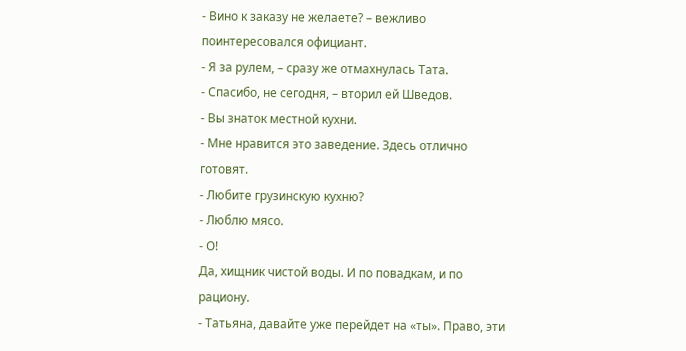- Вино к заказу не желаете? – вежливо поинтересовался официант.
- Я за рулем, – сразу же отмахнулась Тата.
- Спасибо, не сегодня, – вторил ей Шведов.
- Вы знаток местной кухни.
- Мне нравится это заведение. Здесь отлично готовят.
- Любите грузинскую кухню?
- Люблю мясо.
- О!
Да, хищник чистой воды. И по повадкам, и по рациону.
- Татьяна, давайте уже перейдет на «ты». Право, эти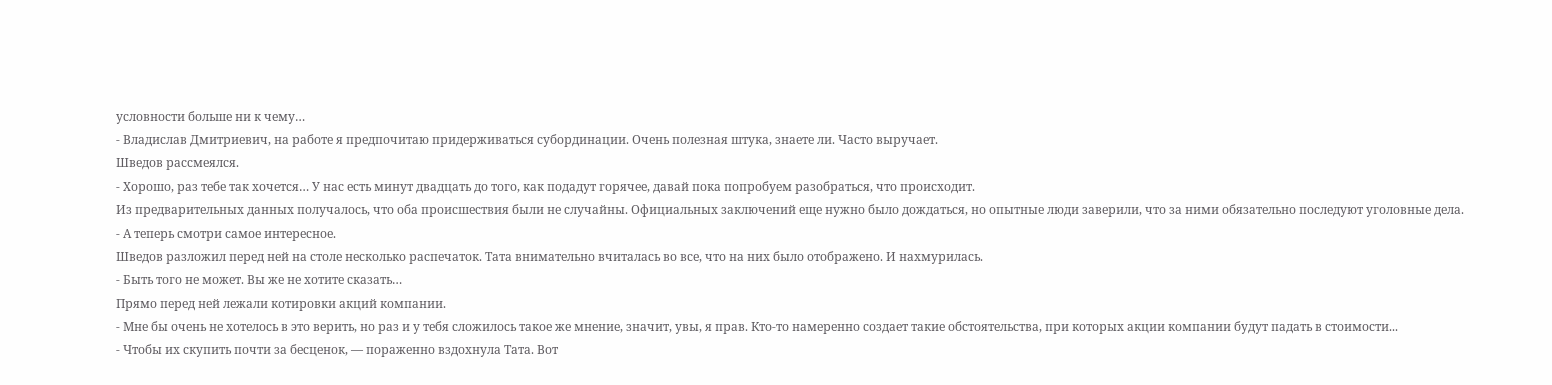условности больше ни к чему…
- Владислав Дмитриевич, на работе я предпочитаю придерживаться субординации. Очень полезная штука, знаете ли. Часто выручает.
Шведов рассмеялся.
- Хорошо, раз тебе так хочется… У нас есть минут двадцать до того, как подадут горячее, давай пока попробуем разобраться, что происходит.
Из предварительных данных получалось, что оба происшествия были не случайны. Официальных заключений еще нужно было дождаться, но опытные люди заверили, что за ними обязательно последуют уголовные дела.
- А теперь смотри самое интересное.
Шведов разложил перед ней на столе несколько распечаток. Тата внимательно вчиталась во все, что на них было отображено. И нахмурилась.
- Быть того не может. Вы же не хотите сказать…
Прямо перед ней лежали котировки акций компании.
- Мне бы очень не хотелось в это верить, но раз и у тебя сложилось такое же мнение, значит, увы, я прав. Кто-то намеренно создает такие обстоятельства, при которых акции компании будут падать в стоимости...
- Чтобы их скупить почти за бесценок, — пораженно вздохнула Тата. Вот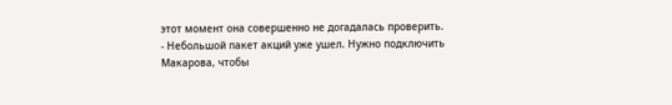этот момент она совершенно не догадалась проверить.
- Небольшой пакет акций уже ушел. Нужно подключить Макарова, чтобы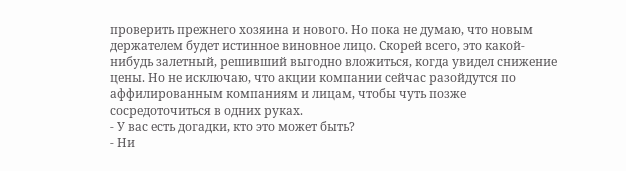проверить прежнего хозяина и нового. Но пока не думаю, что новым держателем будет истинное виновное лицо. Скорей всего, это какой-нибудь залетный, решивший выгодно вложиться, когда увидел снижение цены. Но не исключаю, что акции компании сейчас разойдутся по аффилированным компаниям и лицам, чтобы чуть позже сосредоточиться в одних руках.
- У вас есть догадки, кто это может быть?
- Ни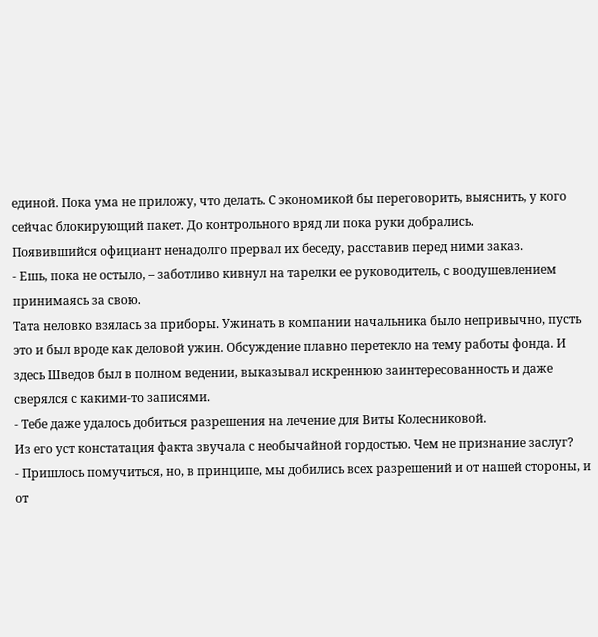единой. Пока ума не приложу, что делать. С экономикой бы переговорить, выяснить, у кого сейчас блокирующий пакет. До контрольного вряд ли пока руки добрались.
Появившийся официант ненадолго прервал их беседу, расставив перед ними заказ.
- Ешь, пока не остыло, – заботливо кивнул на тарелки ее руководитель, с воодушевлением принимаясь за свою.
Тата неловко взялась за приборы. Ужинать в компании начальника было непривычно, пусть это и был вроде как деловой ужин. Обсуждение плавно перетекло на тему работы фонда. И здесь Шведов был в полном ведении, выказывал искреннюю заинтересованность и даже сверялся с какими-то записями.
- Тебе даже удалось добиться разрешения на лечение для Виты Колесниковой.
Из его уст констатация факта звучала с необычайной гордостью. Чем не признание заслуг?
- Пришлось помучиться, но, в принципе, мы добились всех разрешений и от нашей стороны, и от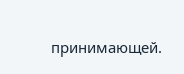принимающей.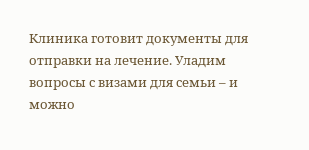Клиника готовит документы для отправки на лечение. Уладим вопросы с визами для семьи – и можно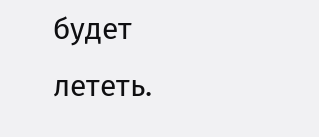будет лететь.